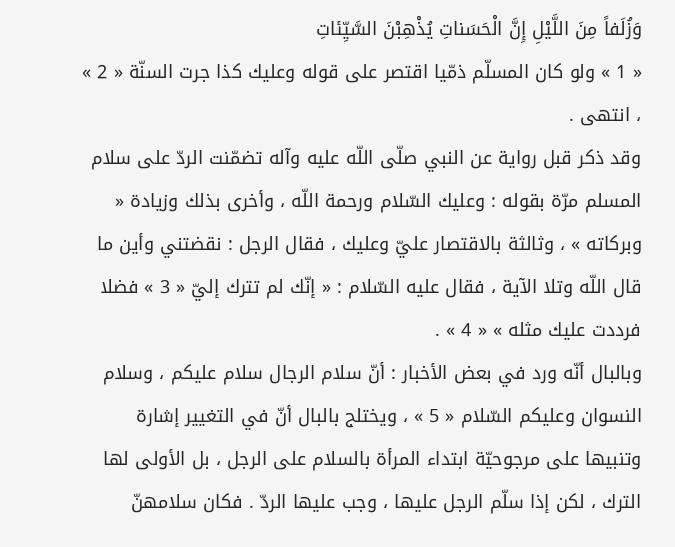وَزُلَفاً مِنَ اللَّيْلِ إِنَّ الْحَسَناتِ يُذْهِبْنَ السَّيِّئاتِ
« 1 » ولو كان المسلّم ذمّيا اقتصر على قوله وعليك كذا جرت السنّة « 2 » ، انتهى .
وقد ذكر قبل رواية عن النبي صلّى اللّه عليه وآله تضمّنت الردّ على سلام المسلم مرّة بقوله : وعليك السّلام ورحمة اللّه ، وأخرى بذلك وزيادة « وبركاته » ، وثالثة بالاقتصار عليّ وعليك ، فقال الرجل : نقضتني وأين ما قال اللّه وتلا الآية ، فقال عليه السّلام : « إنّك لم تترك إليّ « 3 » فضلا فرددت عليك مثله » « 4 » .
وبالبال أنّه ورد في بعض الأخبار : أنّ سلام الرجال سلام عليكم ، وسلام النسوان وعليكم السّلام « 5 » ، ويختلج بالبال أنّ في التغيير إشارة وتنبيها على مرجوحيّة ابتداء المرأة بالسلام على الرجل ، بل الأولى لها الترك ، لكن إذا سلّم الرجل عليها ، وجب عليها الردّ . فكان سلامهنّ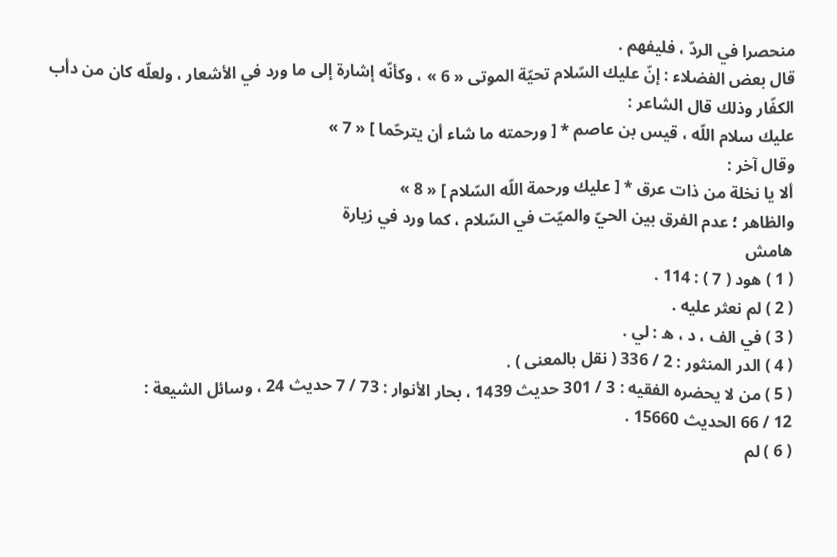منحصرا في الردّ ، فليفهم .
قال بعض الفضلاء : إنّ عليك السّلام تحيّة الموتى « 6 » ، وكأنّه إشارة إلى ما ورد في الأشعار ، ولعلّه كان من دأب الكفّار وذلك قال الشاعر :
عليك سلام اللّه ، قيس بن عاصم * [ ورحمته ما شاء أن يترحّما ] « 7 »
وقال آخر :
ألا يا نخلة من ذات عرق * [ عليك ورحمة اللّه السّلام ] « 8 »
والظاهر ؛ عدم الفرق بين الحيّ والميّت في السّلام ، كما ورد في زيارة
هامش
( 1 ) هود ( 7 ) : 114 .
( 2 ) لم نعثر عليه .
( 3 ) في الف ، د ، ه : لي .
( 4 ) الدر المنثور : 2 / 336 ( نقل بالمعنى ) .
( 5 ) من لا يحضره الفقيه : 3 / 301 حديث 1439 ، بحار الأنوار : 73 / 7 حديث 24 ، وسائل الشيعة :
12 / 66 الحديث 15660 .
( 6 ) لم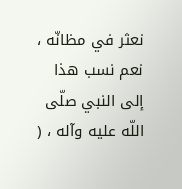نعثر في مظانّه ، نعم نسب هذا إلى النبي صلّى اللّه عليه وآله ، (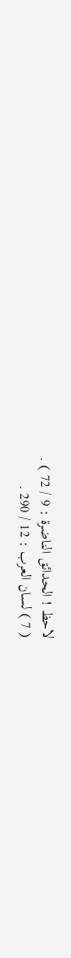لاحظ ! الحدائق الناضرة : 9 / 72 ) .
( 7 ) لسان العرب : 12 / 290 .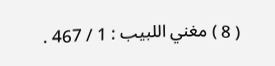( 8 ) مغني اللبيب : 1 / 467 .